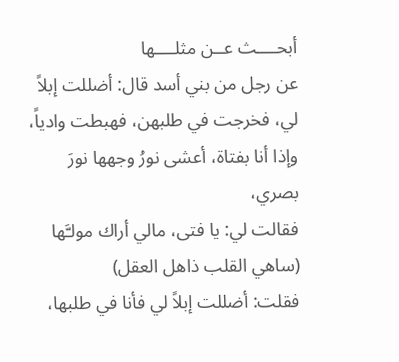أبحــــث عــن مثلــــها
عن رجل من بني أسد قال: أضللت إبلاً لي، فخرجت في طلبهن، فهبطت وادياً،
وإذا أنا بفتاة، أعشى نورُ وجهها نورَ بصري،
فقالت لي: يا فتى، مالي أراك مولـَّها (ساهي القلب ذاهل العقل)
فقلت: أضللت إبلاً لي فأنا في طلبها،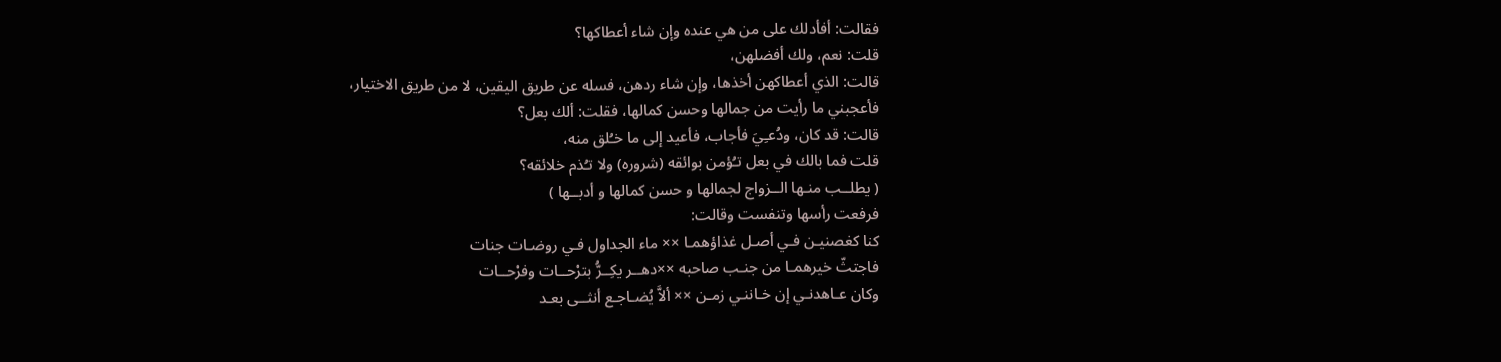فقالت: أفأدلك على من هي عنده وإن شاء أعطاكها؟
قلت: نعم، ولك أفضلهن،
قالت: الذي أعطاكهن أخذها، وإن شاء ردهن، فسله عن طريق اليقين، لا من طريق الاختيار،
فأعجبني ما رأيت من جمالها وحسن كمالها، فقلت: ألك بعل؟
قالت: قد كان، ودُعـِيَ فأجاب، فأعيد إلى ما خـُلق منه،
قلت فما بالك في بعل تـُؤمن بوائقه (شروره) ولا تـُذم خلائقه؟
( يطلــب منـها الــزواج لجمالها و حسن كمالها و أدبــها )
فرفعت رأسها وتنفست وقالت:
كنا كغصنيـن فـي أصـل غذاؤهمـا ×× ماء الجداول فـي روضـات جنات
فاجتثّ خيرهمـا من جنـب صاحبه ××دهــر يكِــرُّ بترْحــات وفرْحــات
وكان عـاهدنـي إن خـاننـي زمـن ×× ألاَّ يُضـاجـع أنثــى بعـد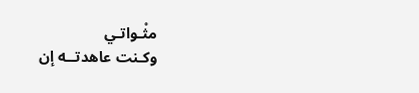مثْـواتـي
وكـنت عاهدتــه إن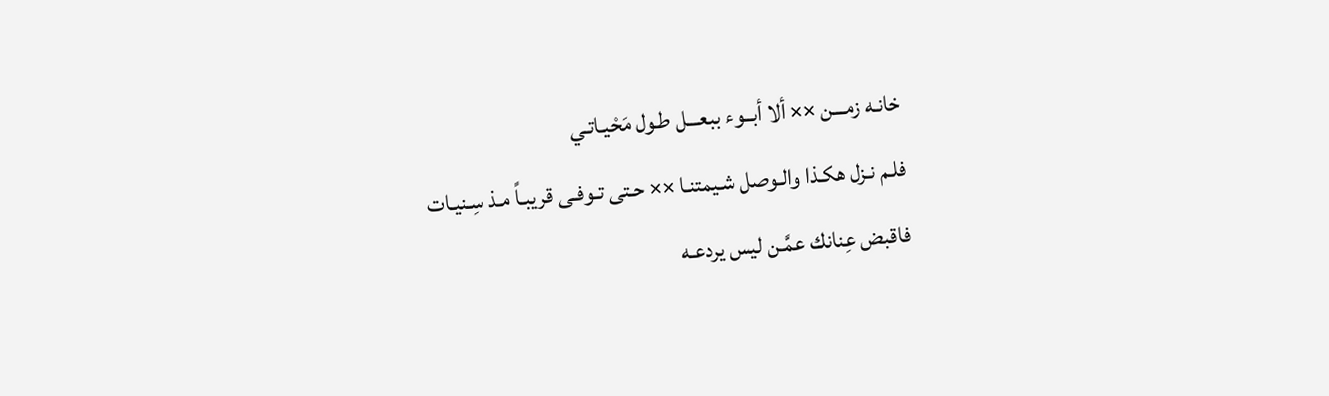خانـه زمـــن ×× ألا أبــوء ببعـــل طـول مَحْيـاتـي
فلـم نـزل هكـذا والـوصل شـيمتنـا ×× حـتى تـوفـى قريبـاً مـذ سِـنيـات
فاقبض عِنانك عمَّـن ليس يردعـه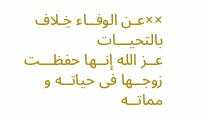××عـن الوفــاء خِـلاف بالتحيـــات
عــز الله إنــها حفظـــت زوجــها فى حياتــه و مماتــه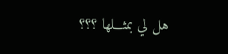هل لي بمثـــلها ؟؟؟